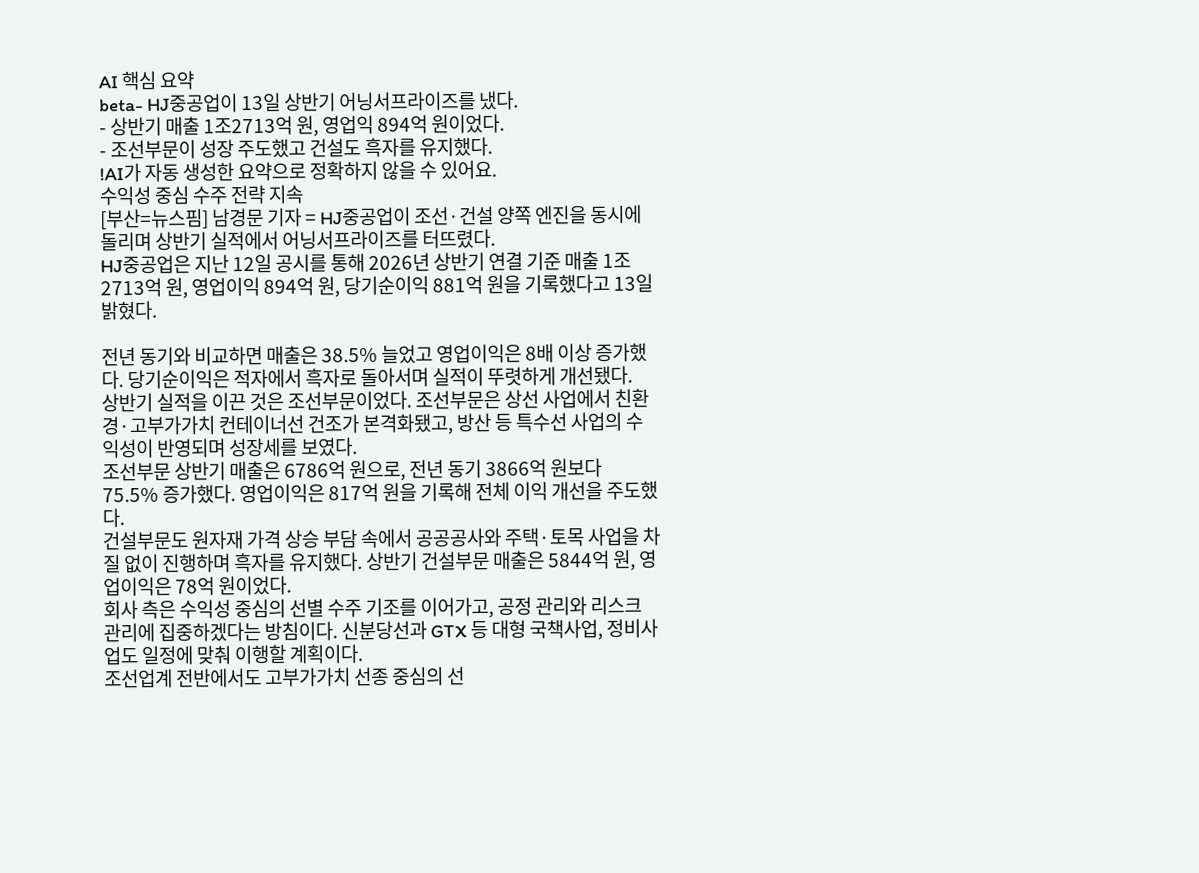AI 핵심 요약
beta- HJ중공업이 13일 상반기 어닝서프라이즈를 냈다.
- 상반기 매출 1조2713억 원, 영업익 894억 원이었다.
- 조선부문이 성장 주도했고 건설도 흑자를 유지했다.
!AI가 자동 생성한 요약으로 정확하지 않을 수 있어요.
수익성 중심 수주 전략 지속
[부산=뉴스핌] 남경문 기자 = HJ중공업이 조선·건설 양쪽 엔진을 동시에 돌리며 상반기 실적에서 어닝서프라이즈를 터뜨렸다.
HJ중공업은 지난 12일 공시를 통해 2026년 상반기 연결 기준 매출 1조2713억 원, 영업이익 894억 원, 당기순이익 881억 원을 기록했다고 13일 밝혔다.

전년 동기와 비교하면 매출은 38.5% 늘었고 영업이익은 8배 이상 증가했다. 당기순이익은 적자에서 흑자로 돌아서며 실적이 뚜렷하게 개선됐다.
상반기 실적을 이끈 것은 조선부문이었다. 조선부문은 상선 사업에서 친환경·고부가가치 컨테이너선 건조가 본격화됐고, 방산 등 특수선 사업의 수익성이 반영되며 성장세를 보였다.
조선부문 상반기 매출은 6786억 원으로, 전년 동기 3866억 원보다 75.5% 증가했다. 영업이익은 817억 원을 기록해 전체 이익 개선을 주도했다.
건설부문도 원자재 가격 상승 부담 속에서 공공공사와 주택·토목 사업을 차질 없이 진행하며 흑자를 유지했다. 상반기 건설부문 매출은 5844억 원, 영업이익은 78억 원이었다.
회사 측은 수익성 중심의 선별 수주 기조를 이어가고, 공정 관리와 리스크 관리에 집중하겠다는 방침이다. 신분당선과 GTX 등 대형 국책사업, 정비사업도 일정에 맞춰 이행할 계획이다.
조선업계 전반에서도 고부가가치 선종 중심의 선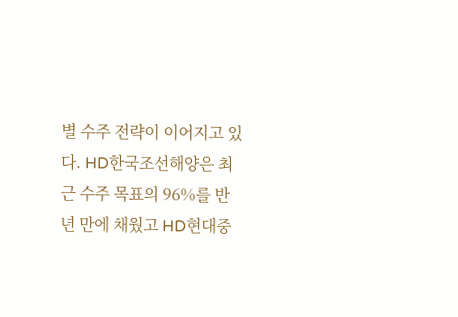별 수주 전략이 이어지고 있다. HD한국조선해양은 최근 수주 목표의 96%를 반년 만에 채웠고 HD현대중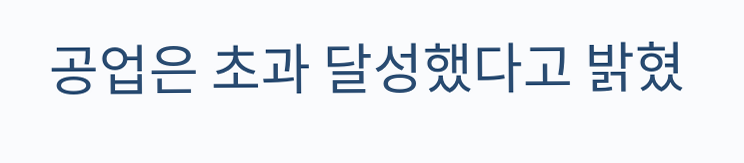공업은 초과 달성했다고 밝혔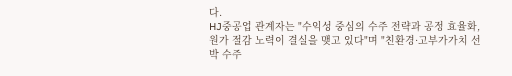다.
HJ중공업 관계자는 "수익성 중심의 수주 전략과 공정 효율화, 원가 절감 노력이 결실을 맺고 있다"며 "친환경·고부가가치 선박 수주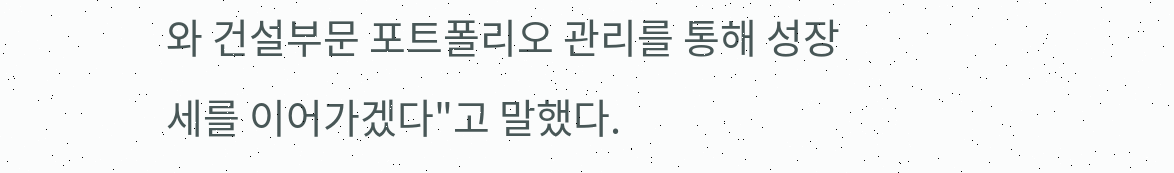와 건설부문 포트폴리오 관리를 통해 성장세를 이어가겠다"고 말했다.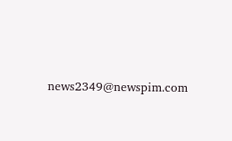news2349@newspim.com